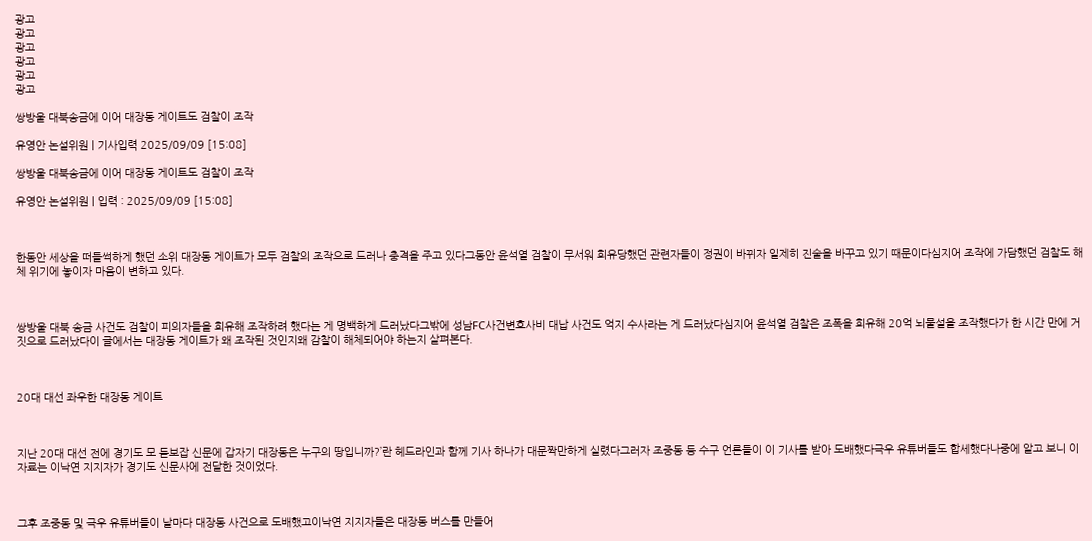광고
광고
광고
광고
광고
광고

쌍방울 대북송금에 이어 대장동 게이트도 검찰이 조작

유영안 논설위원 | 기사입력 2025/09/09 [15:08]

쌍방울 대북송금에 이어 대장동 게이트도 검찰이 조작

유영안 논설위원 | 입력 : 2025/09/09 [15:08]



한동안 세상을 떠들썩하게 했던 소위 대장동 게이트가 모두 검찰의 조작으로 드러나 충격을 주고 있다그동안 윤석열 검찰이 무서워 회유당했던 관련자들이 정권이 바뀌자 일제히 진술을 바꾸고 있기 때문이다심지어 조작에 가담했던 검찰도 해체 위기에 놓이자 마음이 변하고 있다.



쌍방울 대북 송금 사건도 검찰이 피의자들을 회유해 조작하려 했다는 게 명백하게 드러났다그밖에 성남FC사건변호사비 대납 사건도 억지 수사라는 게 드러났다심지어 윤석열 검찰은 조폭을 회유해 20억 뇌물설을 조작했다가 한 시간 만에 거짓으로 드러났다이 글에서는 대장동 게이트가 왜 조작된 것인지왜 감찰이 해체되어야 하는지 살펴본다.



20대 대선 좌우한 대장동 게이트



지난 20대 대선 전에 경기도 모 듣보잡 신문에 갑자기 대장동은 누구의 땅입니까?’란 헤드라인과 함께 기사 하나가 대문짝만하게 실렸다그러자 조중동 등 수구 언론들이 이 기사를 받아 도배했다극우 유튜버들도 합세했다나중에 알고 보니 이 자료는 이낙연 지지자가 경기도 신문사에 전달한 것이었다.



그후 조중동 및 극우 유튜버들이 날마다 대장동 사건으로 도배했고이낙연 지지자들은 대장동 버스를 만들어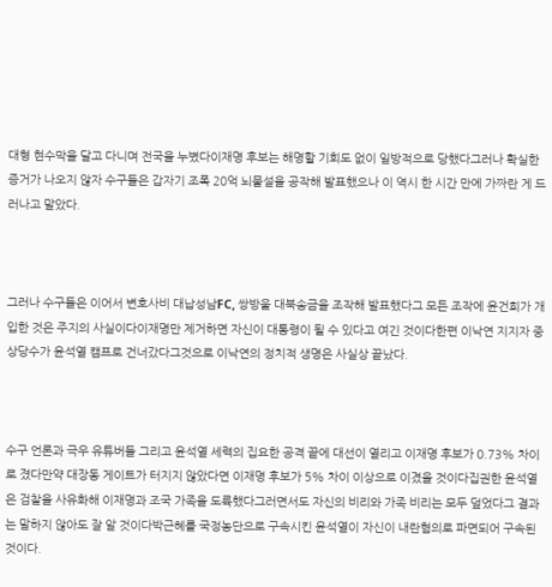대형 현수막을 달고 다니며 전국을 누볐다이재명 후보는 해명할 기회도 없이 일방적으로 당했다그러나 확실한 증거가 나오지 않자 수구들은 갑자기 조폭 20억 뇌물설을 공작해 발표했으나 이 역시 한 시간 만에 가짜란 게 드러나고 말았다.



그러나 수구들은 이어서 변호사비 대납성남FC, 쌍방울 대북송금을 조작해 발표했다그 모든 조작에 윤건희가 개입한 것은 주지의 사실이다이재명만 제거하면 자신이 대통령이 될 수 있다고 여긴 것이다한편 이낙연 지지자 중 상당수가 윤석열 캠프로 건너갔다그것으로 이낙연의 정치적 생명은 사실상 끝났다.



수구 언론과 극우 유튜버들 그리고 윤석열 세력의 집요한 공격 끝에 대선이 열리고 이재명 후보가 0.73% 차이로 졌다만약 대장동 게이트가 터지지 않았다면 이재명 후보가 5% 차이 이상으로 이겼을 것이다집권한 윤석열은 검찰을 사유화해 이재명과 조국 가족을 도륙했다그러면서도 자신의 비리와 가족 비리는 모두 덮었다그 결과는 말하지 않아도 잘 알 것이다박근혜를 국정농단으로 구속시킨 윤석열이 자신이 내란혐의로 파면되어 구속된 것이다.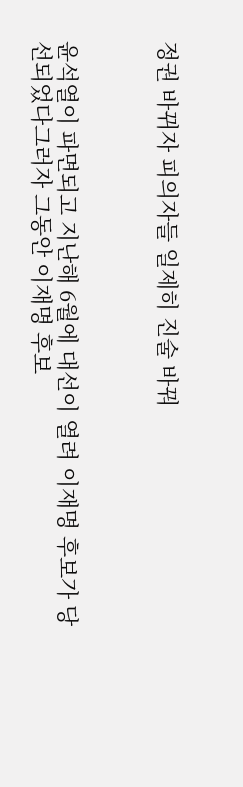정권 바뀌자 피의자들 일제히 진술 바꿔



윤석열이 파면되고 지난해 6월에 대선이 열려 이재명 후보가 당선되었다그러자 그동안 이재명 후보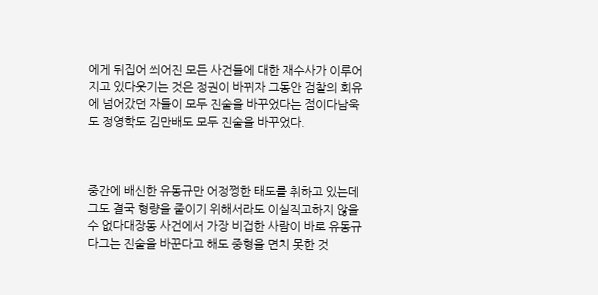에게 뒤집어 씌어진 모든 사건들에 대한 재수사가 이루어지고 있다웃기는 것은 정권이 바뀌자 그동안 검찰의 회유에 넘어갔던 자들이 모두 진술을 바꾸었다는 점이다남욱도 정영학도 김만배도 모두 진술을 바꾸었다.



중간에 배신한 유동규만 어정쩡한 태도를 취하고 있는데그도 결국 형량을 줄이기 위해서라도 이실직고하지 않을 수 없다대장동 사건에서 가장 비겁한 사람이 바로 유동규다그는 진술을 바꾼다고 해도 중형을 면치 못한 것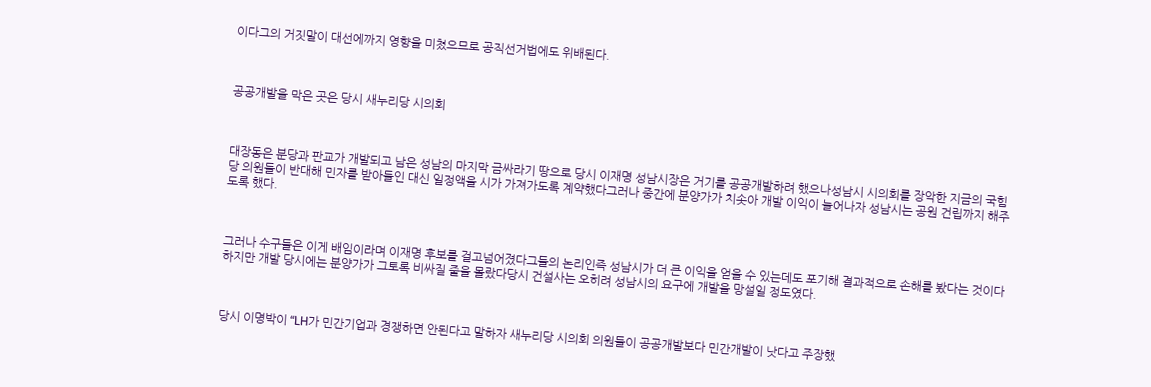이다그의 거짓말이 대선에까지 영향을 미쳤으므로 공직선거법에도 위배된다.



공공개발을 막은 곳은 당시 새누리당 시의회



대장동은 분당과 판교가 개발되고 남은 성남의 마지막 금싸라기 땅으로 당시 이재명 성남시장은 거기를 공공개발하려 했으나성남시 시의회를 장악한 지금의 국힘당 의원들이 반대해 민자를 받아들인 대신 일정액을 시가 가져가도록 계약했다그러나 중간에 분양가가 치솟아 개발 이익이 늘어나자 성남시는 공원 건립까지 해주도록 했다.



그러나 수구들은 이게 배임이라며 이재명 후보를 걸고넘어졌다그들의 논리인즉 성남시가 더 큰 이익을 얻을 수 있는데도 포기해 결과적으로 손해를 봤다는 것이다하지만 개발 당시에는 분양가가 그토록 비싸질 줄을 몰랐다당시 건설사는 오히려 성남시의 요구에 개발을 망설일 정도였다.



당시 이명박이 “LH가 민간기업과 경쟁하면 안된다고 말하자 새누리당 시의회 의원들이 공공개발보다 민간개발이 낫다고 주장했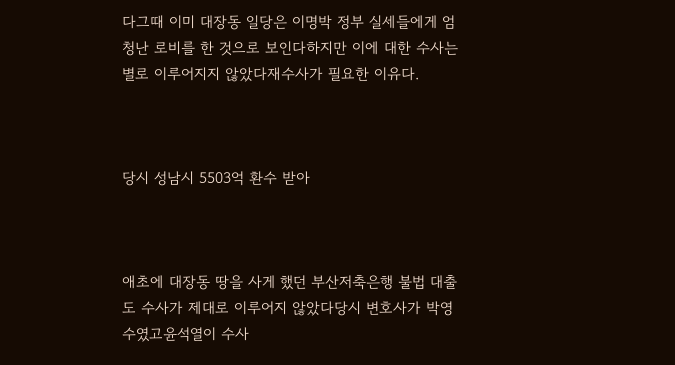다그때 이미 대장동 일당은 이명박 정부 실세들에게 엄청난 로비를 한 것으로 보인다하지만 이에 대한 수사는 별로 이루어지지 않았다재수사가 필요한 이유다.



당시 성남시 5503억 환수 받아



애초에 대장동 땅을 사게 했던 부산저축은행 불법 대출도 수사가 제대로 이루어지 않았다당시 변호사가 박영수였고윤석열이 수사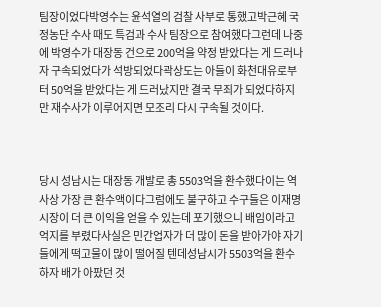팀장이었다박영수는 윤석열의 검찰 사부로 통했고박근혜 국정농단 수사 때도 특검과 수사 팀장으로 참여했다그런데 나중에 박영수가 대장동 건으로 200억을 약정 받았다는 게 드러나자 구속되었다가 석방되었다곽상도는 아들이 화천대유로부터 50억을 받았다는 게 드러났지만 결국 무죄가 되었다하지만 재수사가 이루어지면 모조리 다시 구속될 것이다.



당시 성남시는 대장동 개발로 총 5503억을 환수했다이는 역사상 가장 큰 환수액이다그럼에도 불구하고 수구들은 이재명 시장이 더 큰 이익을 얻을 수 있는데 포기했으니 배임이라고 억지를 부렸다사실은 민간업자가 더 많이 돈을 받아가야 자기들에게 떡고물이 많이 떨어질 텐데성남시가 5503억을 환수하자 배가 아팠던 것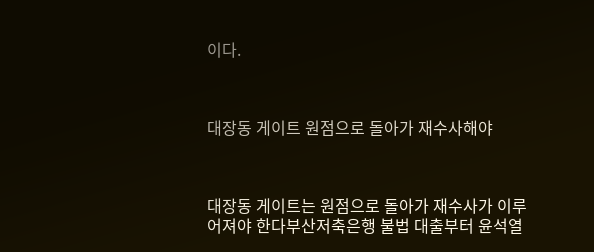이다.



대장동 게이트 원점으로 돌아가 재수사해야



대장동 게이트는 원점으로 돌아가 재수사가 이루어져야 한다부산저축은행 불법 대출부터 윤석열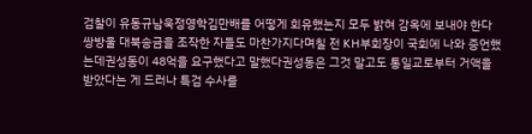검찰이 유동규남욱정영학김만배를 어떻게 회유했는지 모두 밝혀 감옥에 보내야 한다쌍방울 대북송금을 조작한 자들도 마찬가지다며칠 전 KH부회장이 국회에 나와 증언했는데권성동이 48억을 요구했다고 말했다권성동은 그것 말고도 통일교로부터 거액을 받았다는 게 드러나 특검 수사를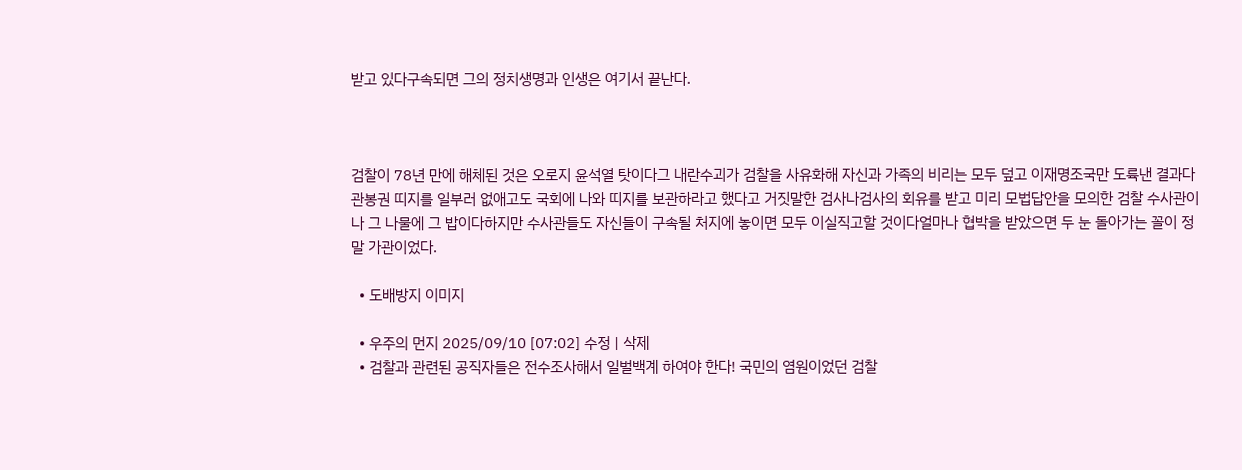받고 있다구속되면 그의 정치생명과 인생은 여기서 끝난다.



검찰이 78년 만에 해체된 것은 오로지 윤석열 탓이다그 내란수괴가 검찰을 사유화해 자신과 가족의 비리는 모두 덮고 이재명조국만 도륙낸 결과다관봉권 띠지를 일부러 없애고도 국회에 나와 띠지를 보관하라고 했다고 거짓말한 검사나검사의 회유를 받고 미리 모법답안을 모의한 검찰 수사관이나 그 나물에 그 밥이다하지만 수사관들도 자신들이 구속될 처지에 놓이면 모두 이실직고할 것이다얼마나 협박을 받았으면 두 눈 돌아가는 꼴이 정말 가관이었다.

  • 도배방지 이미지

  • 우주의 먼지 2025/09/10 [07:02] 수정 | 삭제
  • 검찰과 관련된 공직자들은 전수조사해서 일벌백계 하여야 한다! 국민의 염원이었던 검찰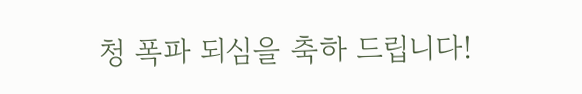청 폭파 되심을 축하 드립니다!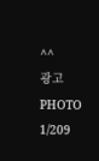^^
광고
PHOTO
1/209